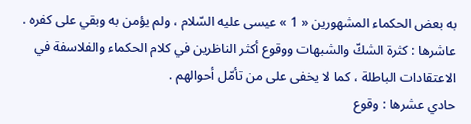به بعض الحكماء المشهورين « 1 » عيسى عليه السّلام ، ولم يؤمن به وبقي على كفره .
عاشرها : كثرة الشكّ والشبهات ووقوع أكثر الناظرين في كلام الحكماء والفلاسفة في الاعتقادات الباطلة ، كما لا يخفى على من تأمّل أحوالهم .
حادي عشرها : وقوع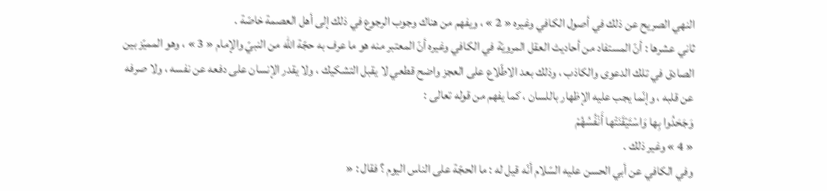النهي الصريح عن ذلك في أصول الكافي وغيره « 2 » ، ويفهم من هناك وجوب الرجوع في ذلك إلى أهل العصمة خاصّة .
ثاني عشرها : أنّ المستفاد من أحاديث العقل المرويّة في الكافي وغيره أنّ المعتبر منه هو ما عرف به حجّة اللّه من النبيّ والإمام « 3 » ، وهو المميّز بين الصادق في تلك الدعوى والكاذب ، وذلك بعد الاطّلاع على العجز واضح قطعي لا يقبل التشكيك ، ولا يقدر الإنسان على دفعه عن نفسه ، ولا صرفه عن قلبه ، وإنّما يجب عليه الإظهار باللسان ، كما يفهم من قوله تعالى :
وَجَحَدُوا بِها وَاسْتَيْقَنَتْها أَنْفُسُهُمْ
« 4 » وغير ذلك .
وفي الكافي عن أبي الحسن عليه السّلام أنّه قيل له : ما الحجّة على الناس اليوم ؟ فقال : «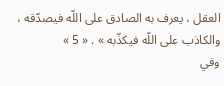العقل ، يعرف به الصادق على اللّه فيصدّقه ، والكاذب على اللّه فيكذّبه » . « 5 »
وفي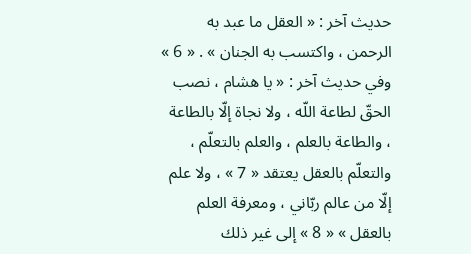حديث آخر : « العقل ما عبد به الرحمن ، واكتسب به الجنان » . « 6 »
وفي حديث آخر : « يا هشام ، نصب الحقّ لطاعة اللّه ، ولا نجاة إلّا بالطاعة ، والطاعة بالعلم ، والعلم بالتعلّم ، والتعلّم بالعقل يعتقد « 7 » ، ولا علم إلّا من عالم ربّاني ، ومعرفة العلم بالعقل » « 8 » إلى غير ذلك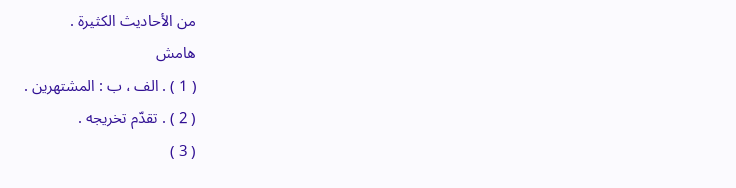من الأحاديث الكثيرة .
هامش
( 1 ) . الف ، ب : المشتهرين .
( 2 ) . تقدّم تخريجه .
( 3 )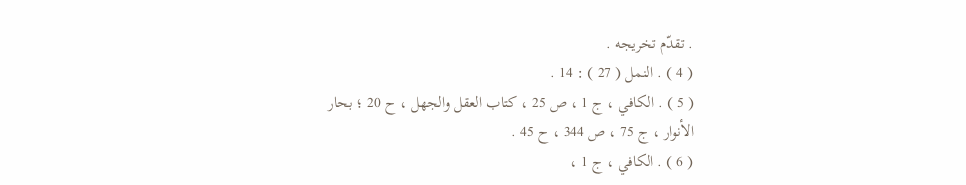. تقدّم تخريجه .
( 4 ) . النمل ( 27 ) : 14 .
( 5 ) . الكافي ، ج 1 ، ص 25 ، كتاب العقل والجهل ، ح 20 ؛ بحار الأنوار ، ج 75 ، ص 344 ، ح 45 .
( 6 ) . الكافي ، ج 1 ،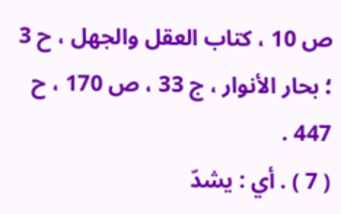ص 10 ، كتاب العقل والجهل ، ح 3 ؛ بحار الأنوار ، ج 33 ، ص 170 ، ح 447 .
( 7 ) . أي : يشدّ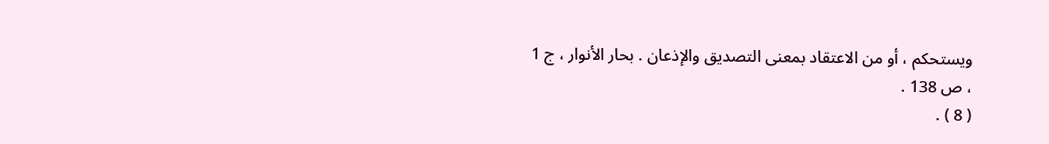ويستحكم ، أو من الاعتقاد بمعنى التصديق والإذعان . بحار الأنوار ، ج 1 ، ص 138 .
( 8 ) .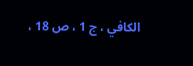الكافي ، ج 1 ، ص 18 ،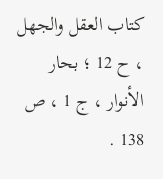كتاب العقل والجهل ، ح 12 ؛ بحار الأنوار ، ج 1 ، ص 138 .